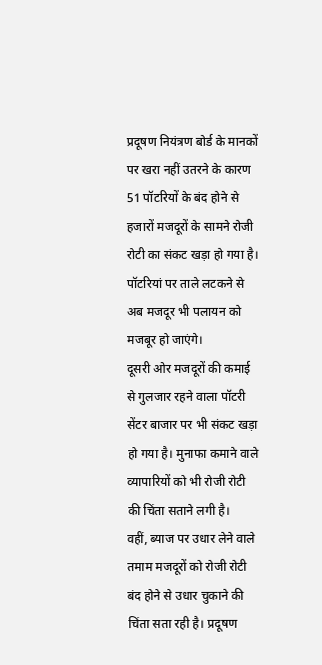प्रदूषण नियंत्रण बोर्ड के मानकों पर खरा नहीं उतरने के कारण 51 पॉटरियों के बंद होने से हजारों मजदूरों के सामने रोजी रोटी का संकट खड़ा हो गया है। पॉटरियां पर ताले लटकने से अब मजदूर भी पलायन को मजबूर हो जाएंगे।
दूसरी ओर मजदूरों की कमाई से गुलजार रहने वाला पॉटरी सेंटर बाजार पर भी संकट खड़ा हो गया है। मुनाफा कमाने वाले व्यापारियों को भी रोजी रोटी की चिंता सताने लगी है।
वहीं, ब्याज पर उधार लेने वाले तमाम मजदूरों को रोजी रोटी बंद होने से उधार चुकाने की चिंता सता रही है। प्रदूषण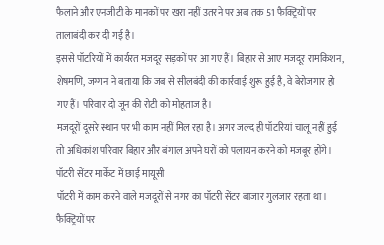फैलाने और एनजीटी के मानकों पर खरा नहीं उतरने पर अब तक 51 फैक्ट्रियों पर तालाबंदी कर दी गई है।
इससे पॉटरियों में कार्यरत मजदूर सड़कों पर आ गए हैं। बिहार से आए मजदूर रामकिशन, शेषमणि, जग्गन ने बताया कि जब से सीलबंदी की कार्रवाई शुरू हुई है, वे बेरोजगार हो गए हैं। परिवार दो जून की रोटी को मोहताज है।
मजदूरों दूसरे स्थान पर भी काम नहीं मिल रहा है। अगर जल्द ही पॉटरियां चालू नहीं हुई तो अधिकांश परिवार बिहार और बंगाल अपने घरों को पलायन करने को मजबूर होंगे।
पॉटरी सेंटर मार्केट में छाई मायूसी
पॉटरी में काम करने वाले मजदूरों से नगर का पॉटरी सेंटर बाजार गुलजार रहता था। फैक्ट्रियों पर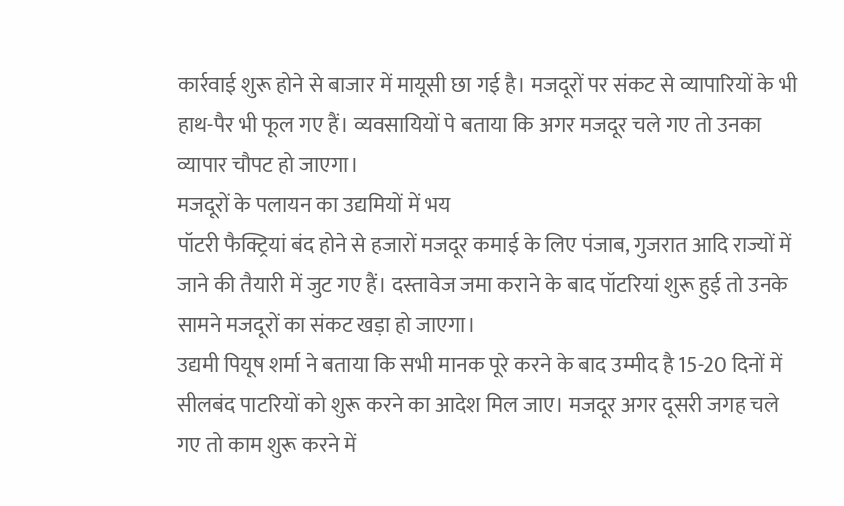कार्रवाई शुरू होने से बाजार में मायूसी छा गई है। मजदूरों पर संकट से व्यापारियों के भी हाथ-पैर भी फूल गए हैं। व्यवसायियों पे बताया कि अगर मजदूर चले गए तो उनका व्यापार चौपट हो जाएगा।
मजदूरों के पलायन का उद्यमियों में भय
पॉटरी फैक्ट्रियां बंद होने से हजारों मजदूर कमाई के लिए पंजाब, गुजरात आदि राज्यों में जाने की तैयारी में जुट गए हैं। दस्तावेज जमा कराने के बाद पॉटरियां शुरू हुई तो उनके सामने मजदूरों का संकट खड़ा हो जाएगा।
उद्यमी पियूष शर्मा ने बताया कि सभी मानक पूरे करने के बाद उम्मीद है 15-20 दिनों में सीलबंद पाटरियों को शुरू करने का आदेश मिल जाए। मजदूर अगर दूसरी जगह चले गए तो काम शुरू करने में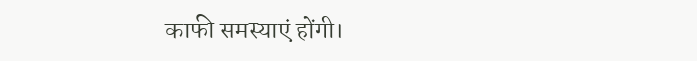काफी समस्याएं होंगी।